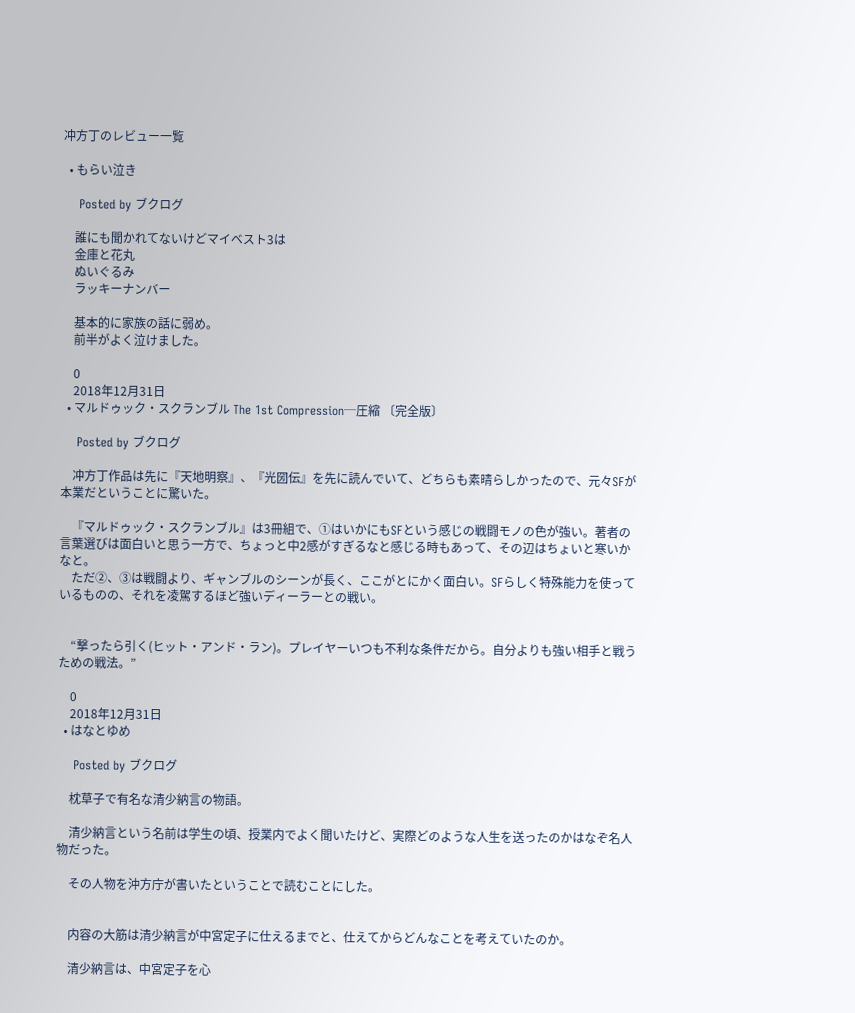冲方丁のレビュー一覧

  • もらい泣き

    Posted by ブクログ

    誰にも聞かれてないけどマイベスト3は
    金庫と花丸
    ぬいぐるみ
    ラッキーナンバー

    基本的に家族の話に弱め。
    前半がよく泣けました。

    0
    2018年12月31日
  • マルドゥック・スクランブル The 1st Compression─圧縮 〔完全版〕

    Posted by ブクログ

    冲方丁作品は先に『天地明察』、『光圀伝』を先に読んでいて、どちらも素晴らしかったので、元々SFが本業だということに驚いた。

    『マルドゥック・スクランブル』は3冊組で、①はいかにもSFという感じの戦闘モノの色が強い。著者の言葉選びは面白いと思う一方で、ちょっと中2感がすぎるなと感じる時もあって、その辺はちょいと寒いかなと。
    ただ②、③は戦闘より、ギャンブルのシーンが長く、ここがとにかく面白い。SFらしく特殊能力を使っているものの、それを凌駕するほど強いディーラーとの戦い。


    “撃ったら引く(ヒット・アンド・ラン)。プレイヤーいつも不利な条件だから。自分よりも強い相手と戦うための戦法。”

    0
    2018年12月31日
  • はなとゆめ

    Posted by ブクログ

    枕草子で有名な清少納言の物語。

    清少納言という名前は学生の頃、授業内でよく聞いたけど、実際どのような人生を送ったのかはなぞ名人物だった。

    その人物を沖方庁が書いたということで読むことにした。


    内容の大筋は清少納言が中宮定子に仕えるまでと、仕えてからどんなことを考えていたのか。

    清少納言は、中宮定子を心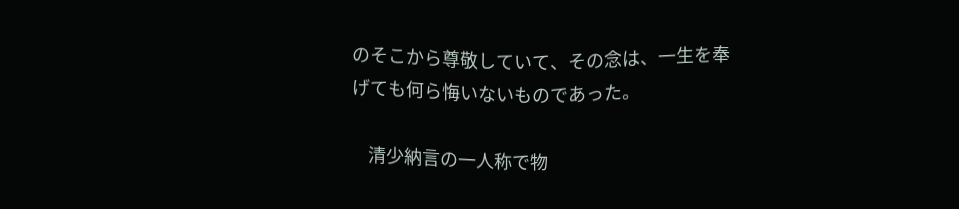のそこから尊敬していて、その念は、一生を奉げても何ら悔いないものであった。

    清少納言の一人称で物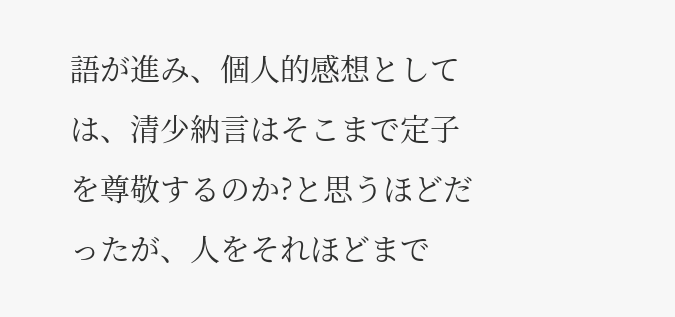語が進み、個人的感想としては、清少納言はそこまで定子を尊敬するのか?と思うほどだったが、人をそれほどまで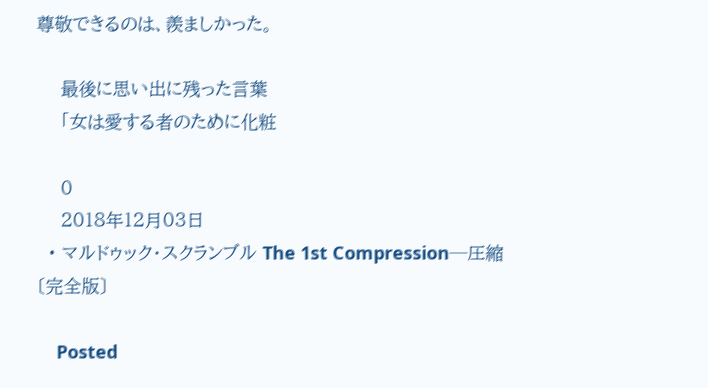尊敬できるのは、羨ましかった。

    最後に思い出に残った言葉
    「女は愛する者のために化粧

    0
    2018年12月03日
  • マルドゥック・スクランブル The 1st Compression─圧縮 〔完全版〕

    Posted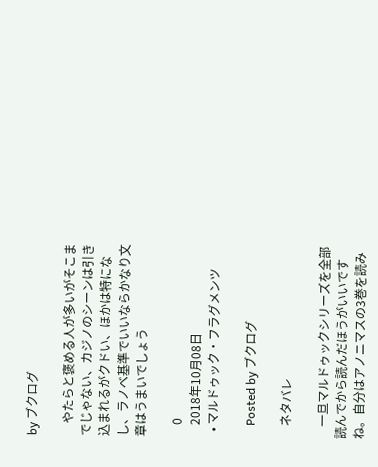by ブクログ

    やたらと褒める人が多いがそこまでじゃない、カジノのシーンは引き込まれるがクドい、ほかは特になし、ラノベ基準でいいならかなり文章はうまいでしょう

    0
    2018年10月08日
  • マルドゥック・フラグメンツ

    Posted by ブクログ

    ネタバレ

    一旦マルドゥックシリーズを全部読んでから読んだほうがいいですね。自分はアノニマスの3巻を読み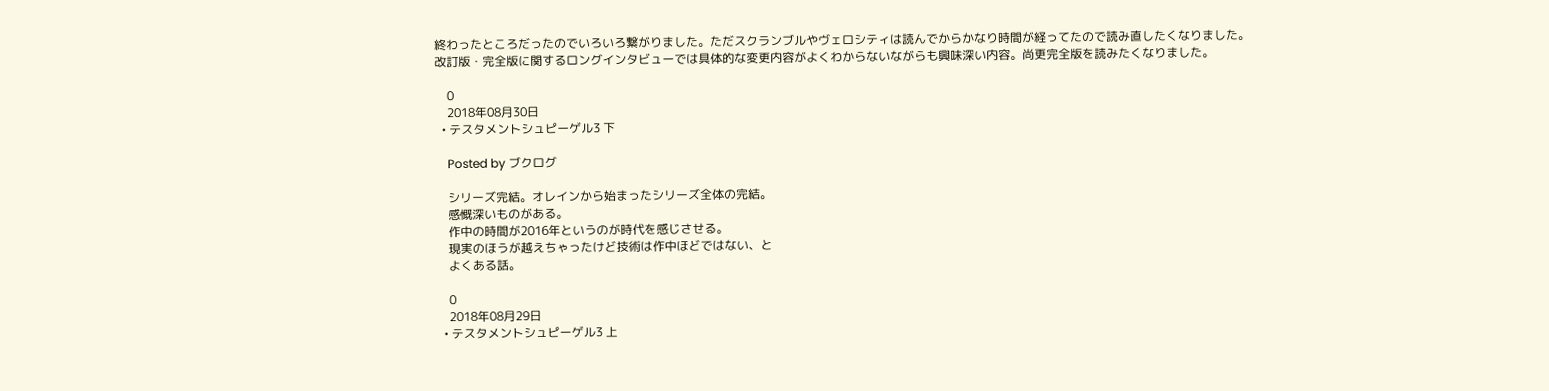終わったところだったのでいろいろ繋がりました。ただスクランブルやヴェロシティは読んでからかなり時間が経ってたので読み直したくなりました。改訂版・完全版に関するロングインタビューでは具体的な変更内容がよくわからないながらも興味深い内容。尚更完全版を読みたくなりました。

    0
    2018年08月30日
  • テスタメントシュピーゲル3 下

    Posted by ブクログ

    シリーズ完結。オレインから始まったシリーズ全体の完結。
    感慨深いものがある。
    作中の時間が2016年というのが時代を感じさせる。
    現実のほうが越えちゃったけど技術は作中ほどではない、と
    よくある話。

    0
    2018年08月29日
  • テスタメントシュピーゲル3 上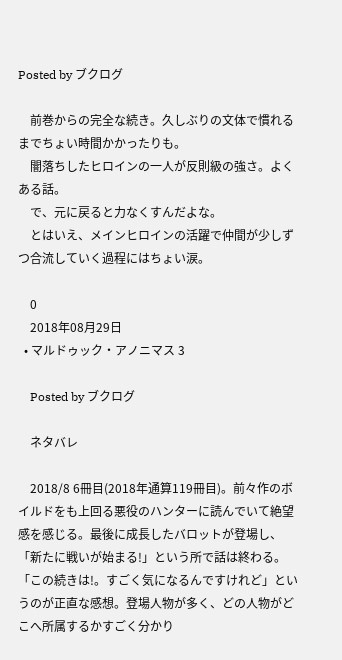Posted by ブクログ

    前巻からの完全な続き。久しぶりの文体で慣れるまでちょい時間かかったりも。
    闇落ちしたヒロインの一人が反則級の強さ。よくある話。
    で、元に戻ると力なくすんだよな。
    とはいえ、メインヒロインの活躍で仲間が少しずつ合流していく過程にはちょい涙。

    0
    2018年08月29日
  • マルドゥック・アノニマス 3

    Posted by ブクログ

    ネタバレ

    2018/8 6冊目(2018年通算119冊目)。前々作のボイルドをも上回る悪役のハンターに読んでいて絶望感を感じる。最後に成長したバロットが登場し、「新たに戦いが始まる!」という所で話は終わる。「この続きは!。すごく気になるんですけれど」というのが正直な感想。登場人物が多く、どの人物がどこへ所属するかすごく分かり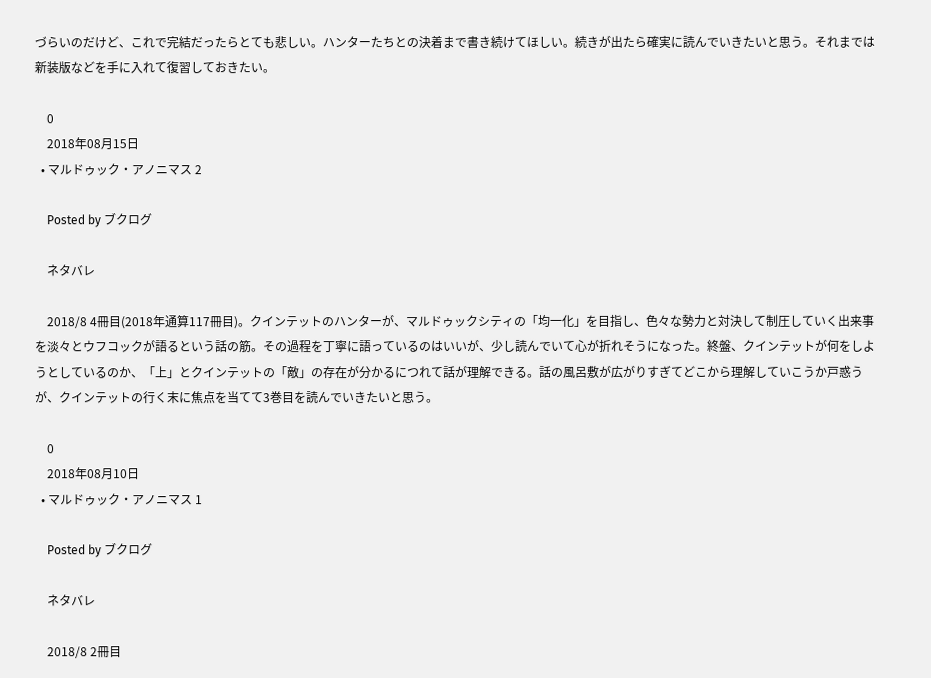づらいのだけど、これで完結だったらとても悲しい。ハンターたちとの決着まで書き続けてほしい。続きが出たら確実に読んでいきたいと思う。それまでは新装版などを手に入れて復習しておきたい。

    0
    2018年08月15日
  • マルドゥック・アノニマス 2

    Posted by ブクログ

    ネタバレ

    2018/8 4冊目(2018年通算117冊目)。クインテットのハンターが、マルドゥックシティの「均一化」を目指し、色々な勢力と対決して制圧していく出来事を淡々とウフコックが語るという話の筋。その過程を丁寧に語っているのはいいが、少し読んでいて心が折れそうになった。終盤、クインテットが何をしようとしているのか、「上」とクインテットの「敵」の存在が分かるにつれて話が理解できる。話の風呂敷が広がりすぎてどこから理解していこうか戸惑うが、クインテットの行く末に焦点を当てて3巻目を読んでいきたいと思う。

    0
    2018年08月10日
  • マルドゥック・アノニマス 1

    Posted by ブクログ

    ネタバレ

    2018/8 2冊目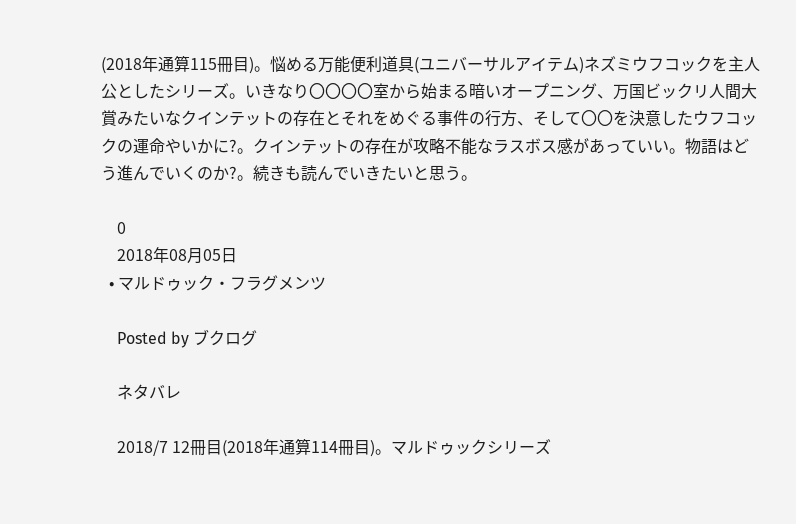(2018年通算115冊目)。悩める万能便利道具(ユニバーサルアイテム)ネズミウフコックを主人公としたシリーズ。いきなり〇〇〇〇室から始まる暗いオープニング、万国ビックリ人間大賞みたいなクインテットの存在とそれをめぐる事件の行方、そして〇〇を決意したウフコックの運命やいかに?。クインテットの存在が攻略不能なラスボス感があっていい。物語はどう進んでいくのか?。続きも読んでいきたいと思う。

    0
    2018年08月05日
  • マルドゥック・フラグメンツ

    Posted by ブクログ

    ネタバレ

    2018/7 12冊目(2018年通算114冊目)。マルドゥックシリーズ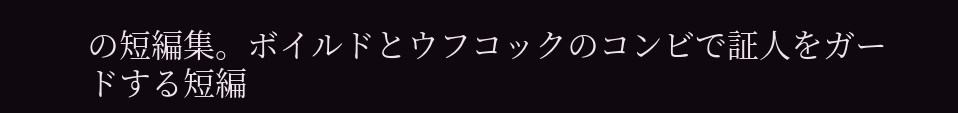の短編集。ボイルドとウフコックのコンビで証人をガードする短編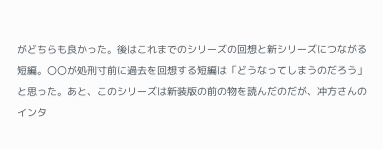がどちらも良かった。後はこれまでのシリーズの回想と新シリーズにつながる短編。〇〇が処刑寸前に過去を回想する短編は「どうなってしまうのだろう」と思った。あと、このシリーズは新装版の前の物を読んだのだが、冲方さんのインタ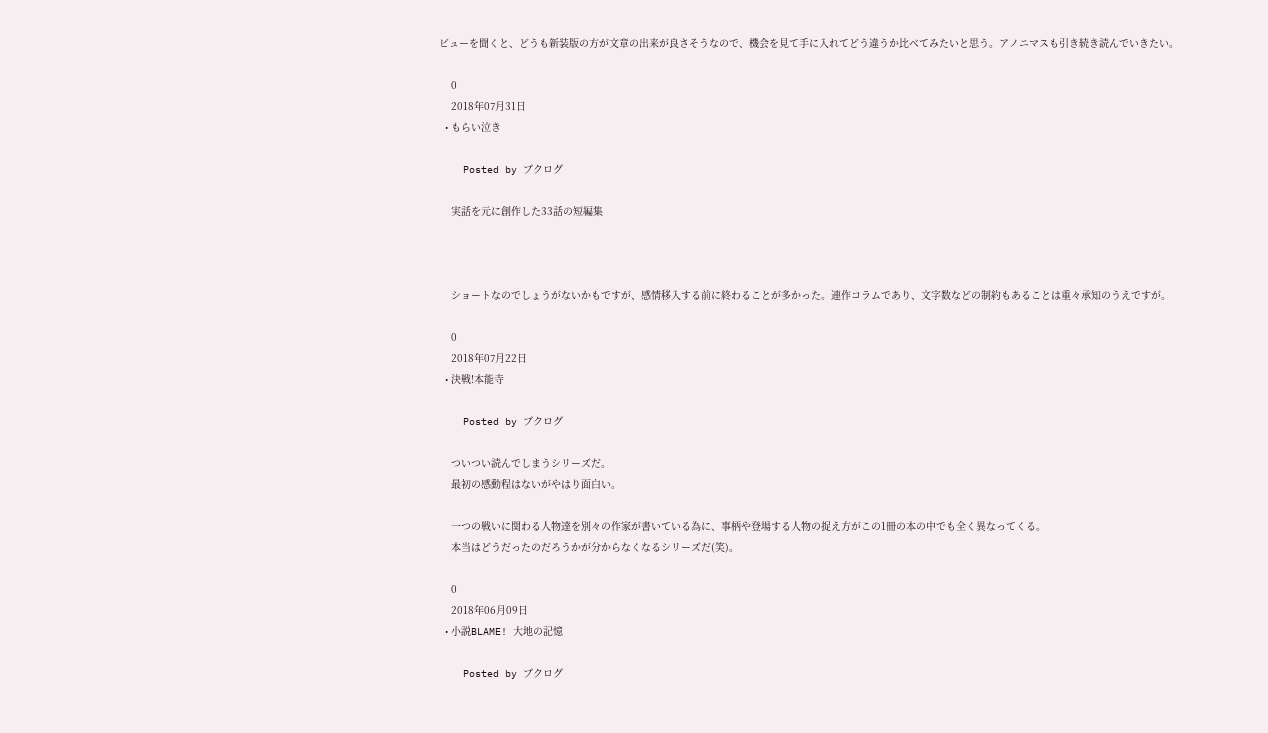ビューを聞くと、どうも新装版の方が文章の出来が良さそうなので、機会を見て手に入れてどう違うか比べてみたいと思う。アノニマスも引き続き読んでいきたい。

    0
    2018年07月31日
  • もらい泣き

    Posted by ブクログ

    実話を元に創作した33話の短編集



    ショートなのでしょうがないかもですが、感情移入する前に終わることが多かった。連作コラムであり、文字数などの制約もあることは重々承知のうえですが。

    0
    2018年07月22日
  • 決戦!本能寺

    Posted by ブクログ

    ついつい読んでしまうシリーズだ。
    最初の感動程はないがやはり面白い。

    一つの戦いに関わる人物達を別々の作家が書いている為に、事柄や登場する人物の捉え方がこの1冊の本の中でも全く異なってくる。
    本当はどうだったのだろうかが分からなくなるシリーズだ(笑)。

    0
    2018年06月09日
  • 小説BLAME! 大地の記憶

    Posted by ブクログ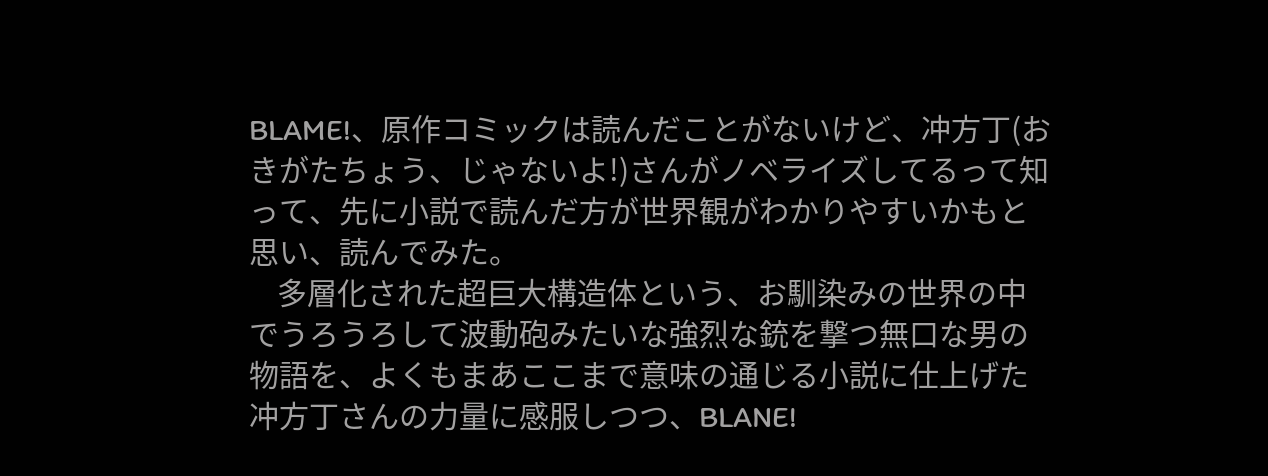BLAME!、原作コミックは読んだことがないけど、冲方丁(おきがたちょう、じゃないよ!)さんがノベライズしてるって知って、先に小説で読んだ方が世界観がわかりやすいかもと思い、読んでみた。
    多層化された超巨大構造体という、お馴染みの世界の中でうろうろして波動砲みたいな強烈な銃を撃つ無口な男の物語を、よくもまあここまで意味の通じる小説に仕上げた冲方丁さんの力量に感服しつつ、BLANE!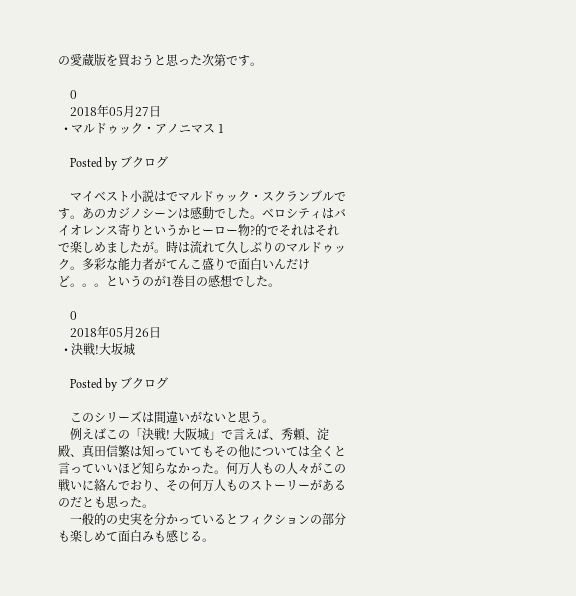の愛蔵版を買おうと思った次第です。

    0
    2018年05月27日
  • マルドゥック・アノニマス 1

    Posted by ブクログ

    マイベスト小説はでマルドゥック・スクランブルです。あのカジノシーンは感動でした。ベロシティはバイオレンス寄りというかヒーロー物?的でそれはそれで楽しめましたが。時は流れて久しぶりのマルドゥック。多彩な能力者がてんこ盛りで面白いんだけど。。。というのが1巻目の感想でした。

    0
    2018年05月26日
  • 決戦!大坂城

    Posted by ブクログ

    このシリーズは間違いがないと思う。
    例えばこの「決戦! 大阪城」で言えば、秀頼、淀殿、真田信繁は知っていてもその他については全くと言っていいほど知らなかった。何万人もの人々がこの戦いに絡んでおり、その何万人ものストーリーがあるのだとも思った。
    一般的の史実を分かっているとフィクションの部分も楽しめて面白みも感じる。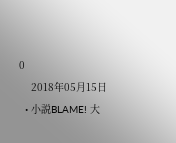0
    2018年05月15日
  • 小説BLAME! 大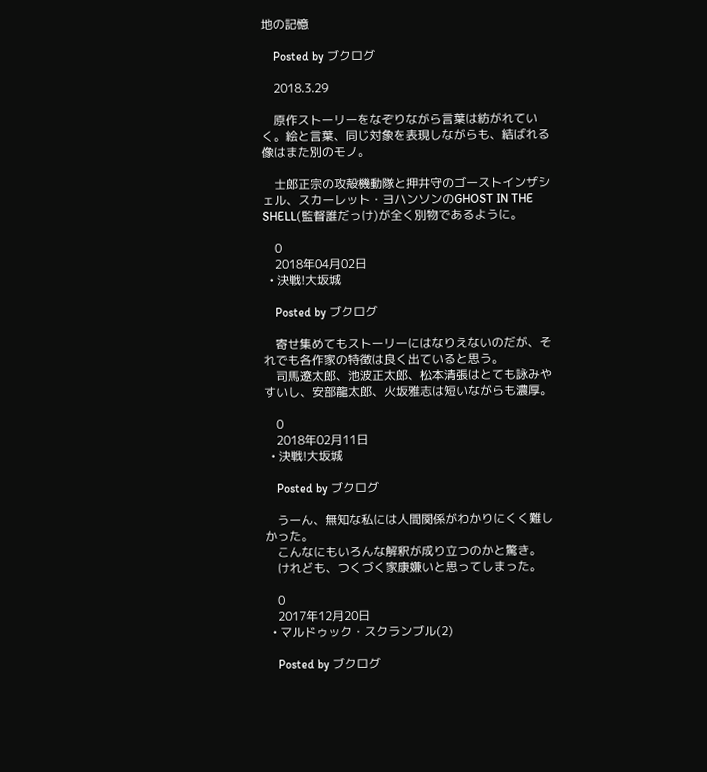地の記憶

    Posted by ブクログ

    2018.3.29

    原作ストーリーをなぞりながら言葉は紡がれていく。絵と言葉、同じ対象を表現しながらも、結ばれる像はまた別のモノ。

    士郎正宗の攻殻機動隊と押井守のゴーストインザシェル、スカーレット・ヨハンソンのGHOST IN THE SHELL(監督誰だっけ)が全く別物であるように。

    0
    2018年04月02日
  • 決戦!大坂城

    Posted by ブクログ

    寄せ集めてもストーリーにはなりえないのだが、それでも各作家の特徴は良く出ていると思う。
    司馬遼太郎、池波正太郎、松本清張はとても詠みやすいし、安部龍太郎、火坂雅志は短いながらも濃厚。

    0
    2018年02月11日
  • 決戦!大坂城

    Posted by ブクログ

    うーん、無知な私には人間関係がわかりにくく難しかった。
    こんなにもいろんな解釈が成り立つのかと驚き。
    けれども、つくづく家康嫌いと思ってしまった。

    0
    2017年12月20日
  • マルドゥック・スクランブル(2)

    Posted by ブクログ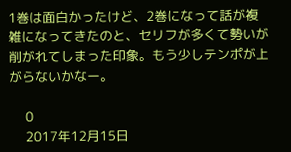1巻は面白かったけど、2巻になって話が複雑になってきたのと、セリフが多くて勢いが削がれてしまった印象。もう少しテンポが上がらないかなー。

    0
    2017年12月15日